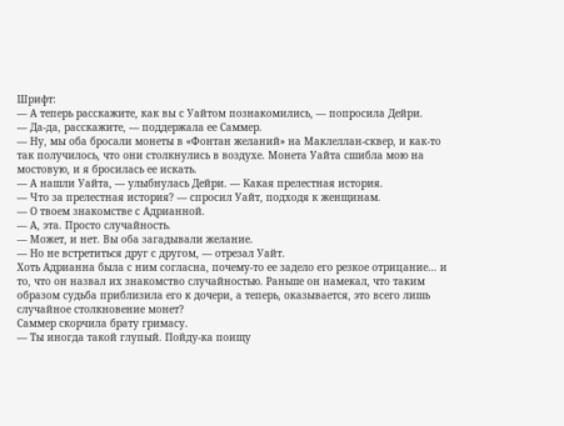Шрифт:
— А теперь расскажите, как вы с Уайтом познакомились, — попросила Дейри.
— Да-да, расскажите, — поддержала ее Саммер.
— Ну, мы оба бросали монеты в «Фонтан желаний» на Маклеллан-сквер, и как-то так получилось, что они столкнулись в воздухе. Монета Уайта сшибла мою на мостовую, и я бросилась ее искать.
— А нашли Уайта, — улыбнулась Дейри. — Какая прелестная история.
— Что за прелестная история? — спросил Уайт, подходя к женщинам.
— О твоем знакомстве с Адрианной.
— А, эта. Просто случайность.
— Может, и нет. Вы оба загадывали желание.
— Но не встретиться друг с другом, — отрезал Уайт.
Хоть Адрианна была с ним согласна, почему-то ее задело его резкое отрицание… и то, что он назвал их знакомство случайностью. Раньше он намекал, что таким образом судьба приблизила его к дочери, а теперь, оказывается, это всего лишь случайное столкновение монет?
Саммер скорчила брату гримасу.
— Ты иногда такой глупый. Пойду-ка поищу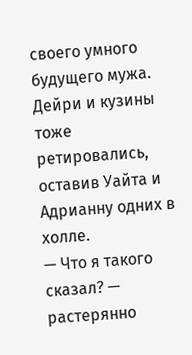своего умного будущего мужа.
Дейри и кузины тоже ретировались, оставив Уайта и Адрианну одних в холле.
— Что я такого сказал? — растерянно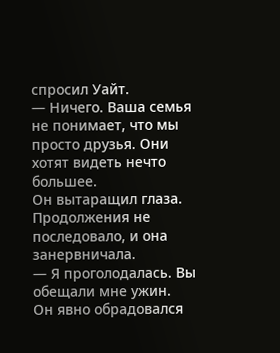спросил Уайт.
— Ничего. Ваша семья не понимает, что мы просто друзья. Они хотят видеть нечто большее.
Он вытаращил глаза. Продолжения не последовало, и она занервничала.
— Я проголодалась. Вы обещали мне ужин.
Он явно обрадовался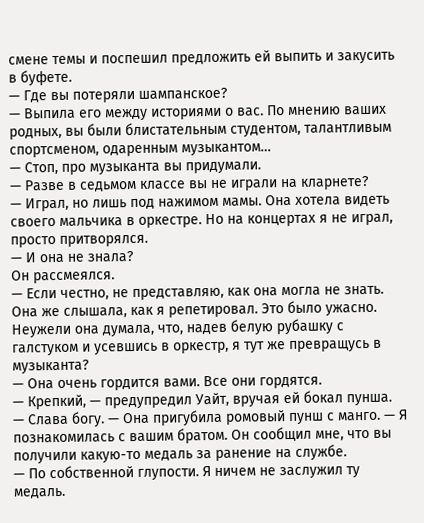смене темы и поспешил предложить ей выпить и закусить в буфете.
— Где вы потеряли шампанское?
— Выпила его между историями о вас. По мнению ваших родных, вы были блистательным студентом, талантливым спортсменом, одаренным музыкантом…
— Стоп, про музыканта вы придумали.
— Разве в седьмом классе вы не играли на кларнете?
— Играл, но лишь под нажимом мамы. Она хотела видеть своего мальчика в оркестре. Но на концертах я не играл, просто притворялся.
— И она не знала?
Он рассмеялся.
— Если честно, не представляю, как она могла не знать. Она же слышала, как я репетировал. Это было ужасно. Неужели она думала, что, надев белую рубашку с галстуком и усевшись в оркестр, я тут же превращусь в музыканта?
— Она очень гордится вами. Все они гордятся.
— Крепкий, — предупредил Уайт, вручая ей бокал пунша.
— Слава богу. — Она пригубила ромовый пунш с манго. — Я познакомилась с вашим братом. Он сообщил мне, что вы получили какую-то медаль за ранение на службе.
— По собственной глупости. Я ничем не заслужил ту медаль.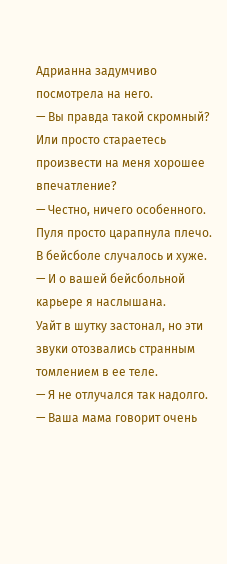Адрианна задумчиво посмотрела на него.
— Вы правда такой скромный? Или просто стараетесь произвести на меня хорошее впечатление?
— Честно, ничего особенного. Пуля просто царапнула плечо. В бейсболе случалось и хуже.
— И о вашей бейсбольной карьере я наслышана.
Уайт в шутку застонал, но эти звуки отозвались странным томлением в ее теле.
— Я не отлучался так надолго.
— Ваша мама говорит очень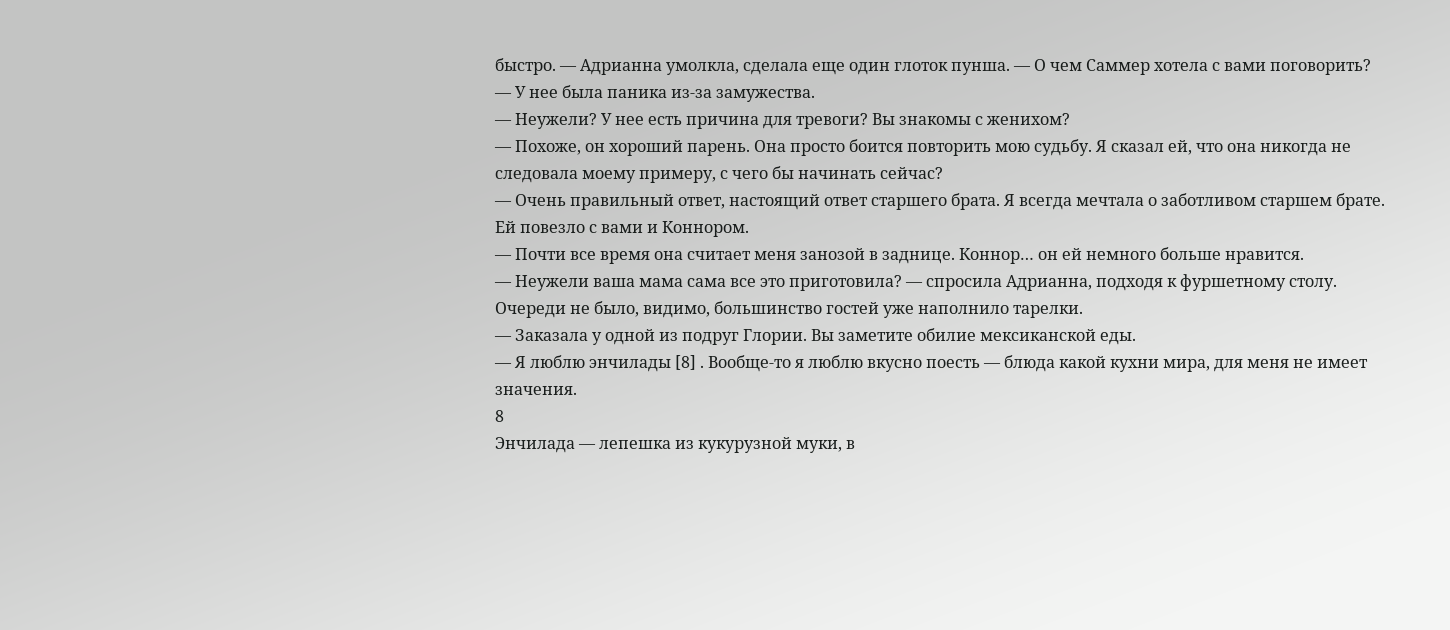быстро. — Адрианна умолкла, сделала еще один глоток пунша. — О чем Саммер хотела с вами поговорить?
— У нее была паника из-за замужества.
— Неужели? У нее есть причина для тревоги? Вы знакомы с женихом?
— Похоже, он хороший парень. Она просто боится повторить мою судьбу. Я сказал ей, что она никогда не следовала моему примеру, с чего бы начинать сейчас?
— Очень правильный ответ, настоящий ответ старшего брата. Я всегда мечтала о заботливом старшем брате. Ей повезло с вами и Коннором.
— Почти все время она считает меня занозой в заднице. Коннор… он ей немного больше нравится.
— Неужели ваша мама сама все это приготовила? — спросила Адрианна, подходя к фуршетному столу. Очереди не было, видимо, большинство гостей уже наполнило тарелки.
— Заказала у одной из подруг Глории. Вы заметите обилие мексиканской еды.
— Я люблю энчилады [8] . Вообще-то я люблю вкусно поесть — блюда какой кухни мира, для меня не имеет значения.
8
Энчилада — лепешка из кукурузной муки, в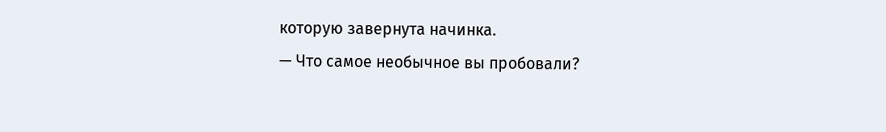которую завернута начинка.
— Что самое необычное вы пробовали?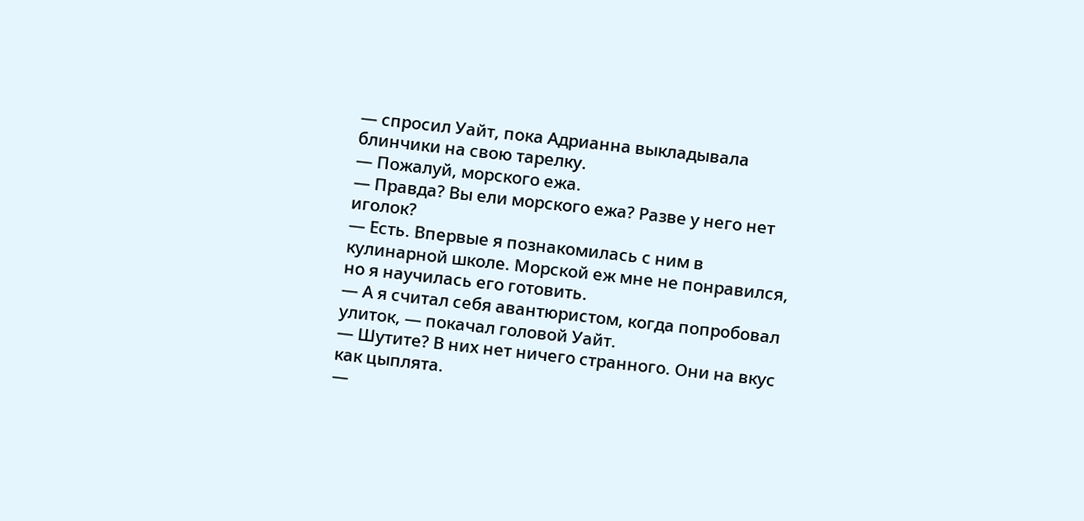— спросил Уайт, пока Адрианна выкладывала блинчики на свою тарелку.
— Пожалуй, морского ежа.
— Правда? Вы ели морского ежа? Разве у него нет иголок?
— Есть. Впервые я познакомилась с ним в кулинарной школе. Морской еж мне не понравился, но я научилась его готовить.
— А я считал себя авантюристом, когда попробовал улиток, — покачал головой Уайт.
— Шутите? В них нет ничего странного. Они на вкус как цыплята.
—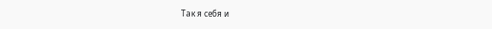Так я себя и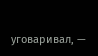уговаривал, —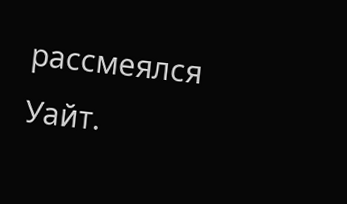рассмеялся Уайт.